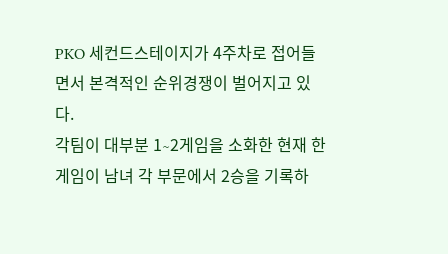PKO 세컨드스테이지가 4주차로 접어들면서 본격적인 순위경쟁이 벌어지고 있다.
각팀이 대부분 1∼2게임을 소화한 현재 한게임이 남녀 각 부문에서 2승을 기록하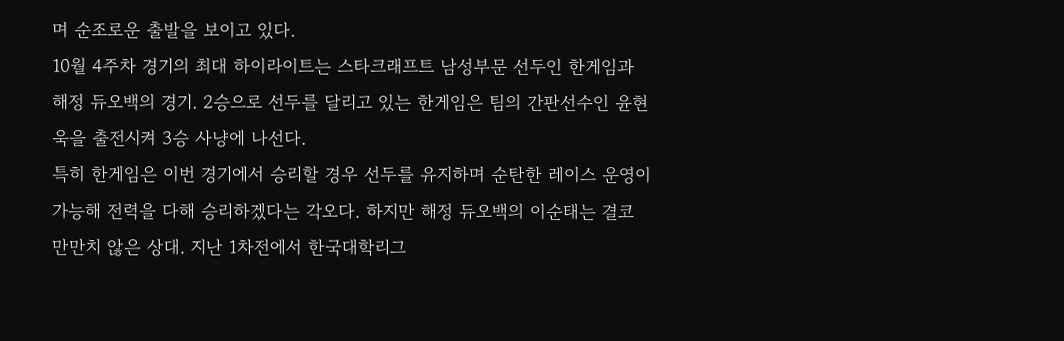며 순조로운 출발을 보이고 있다.
10월 4주차 경기의 최대 하이라이트는 스타크래프트 남성부문 선두인 한게임과 해정 듀오백의 경기. 2승으로 선두를 달리고 있는 한게임은 팀의 간판선수인 윤현욱을 출전시켜 3승 사냥에 나선다.
특히 한게임은 이번 경기에서 승리할 경우 선두를 유지하며 순탄한 레이스 운영이 가능해 전력을 다해 승리하겠다는 각오다. 하지만 해정 듀오백의 이순태는 결코 만만치 않은 상대. 지난 1차전에서 한국대학리그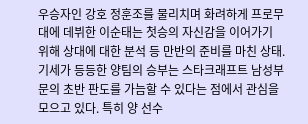우승자인 강호 정훈조를 물리치며 화려하게 프로무대에 데뷔한 이순태는 첫승의 자신감을 이어가기 위해 상대에 대한 분석 등 만반의 준비를 마친 상태. 기세가 등등한 양팀의 승부는 스타크래프트 남성부문의 초반 판도를 가늠할 수 있다는 점에서 관심을 모으고 있다. 특히 양 선수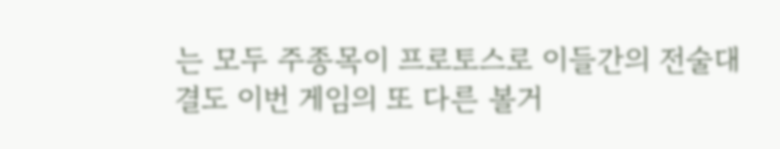는 모두 주종목이 프로토스로 이들간의 전술대결도 이번 게임의 또 다른 볼거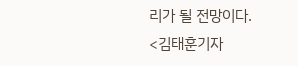리가 될 전망이다.
<김태훈기자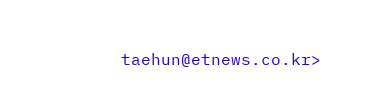taehun@etnews.co.kr>